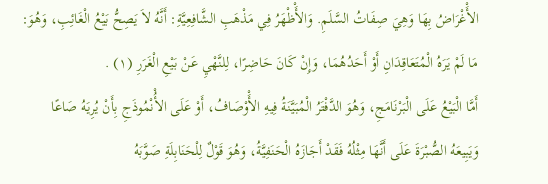الأَْغْرَاضُ بِهَا وَهِيَ صِفَاتُ السَّلَمِ. وَالأَْظْهَرُ فِي مَذْهَبِ الشَّافِعِيَّةِ: أَنَّهُ لاَ يَصِحُّ بَيْعُ الْغَائِبِ، وَهُوَ: مَا لَمْ يَرَهُ الْمُتَعَاقِدَانِ أَوْ أَحَدُهُمَا، وَإِنْ كَانَ حَاضِرًا، لِلنَّهْيِ عَنْ بَيْعِ الْغَرَرِ (١) .
أَمَّا الْبَيْعُ عَلَى الْبَرْنَامَجِ، وَهُوَ الدَّفْتَرُ الْمُبَيَّنَةُ فِيهِ الأَْوْصَافُ، أَوْ عَلَى الأُْنْمُوذَجِ بِأَنْ يُرِيَهُ صَاعًا وَيَبِيعَهُ الصُّبْرَةَ عَلَى أَنَّهَا مِثْلُهُ فَقَدْ أَجَازَهُ الْحَنَفِيَّةُ، وَهُوَ قَوْلٌ لِلْحَنَابِلَةِ صَوَّبَهُ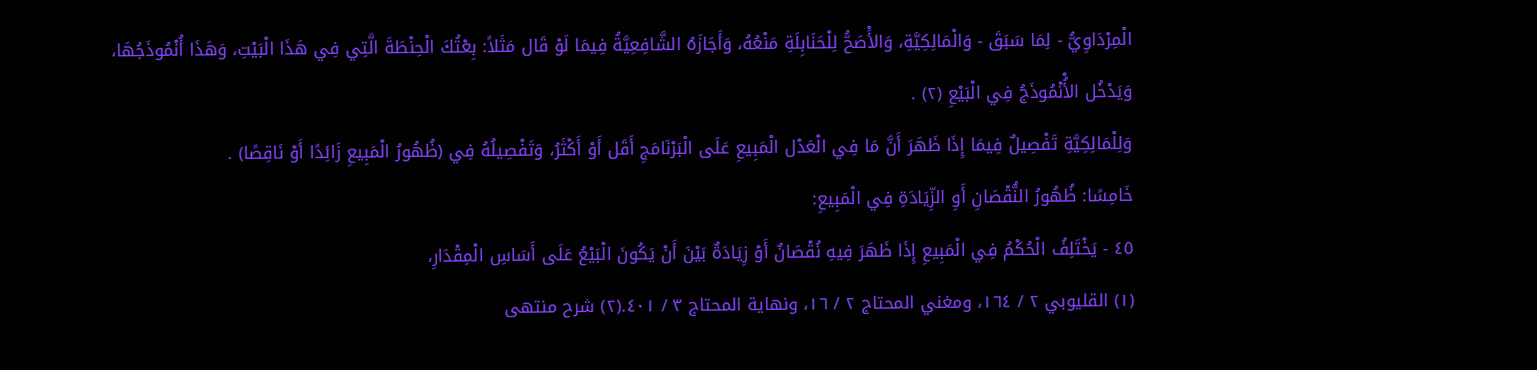الْمِرْدَاوِيُّ - لِمَا سَبَقَ - وَالْمَالِكِيَّةِ، وَالأَْصَحُّ لِلْحَنَابِلَةِ مَنْعُهُ، وَأَجَازَهُ الشَّافِعِيَّةُ فِيمَا لَوْ قَال مَثَلاً: بِعْتُكَ الْحِنْطَةَ الَّتِي فِي هَذَا الْبَيْتِ، وَهَذَا أُنْمُوذَجُهَا، وَيَدْخُل الأُْنْمُوذَجُ فِي الْبَيْعِ (٢) .
وَلِلْمَالِكِيَّةِ تَفْصِيلٌ فِيمَا إِذَا ظَهَرَ أَنَّ مَا فِي الْعَدْل الْمَبِيعِ عَلَى الْبَرْنَامَجِ أَقَل أَوْ أَكْثَرُ، وَتَفْصِيلُهُ فِي (ظُهُورُ الْمَبِيعِ زَائِدًا أَوْ نَاقِصًا) .
خَامِسًا: ظُهُورُ النُّقْصَانِ أَوِ الزِّيَادَةِ فِي الْمَبِيعِ:
٤٥ - يَخْتَلِفُ الْحُكْمُ فِي الْمَبِيعِ إِذَا ظَهَرَ فِيهِ نُقْصَانٌ أَوْ زِيَادَةٌ بَيْنَ أَنْ يَكُونَ الْبَيْعُ عَلَى أَسَاسِ الْمِقْدَارِ،
(١) القليوبي ٢ / ١٦٤، ومغني المحتاج ٢ / ١٦، ونهاية المحتاج ٣ / ٤٠١.(٢) شرح منتهى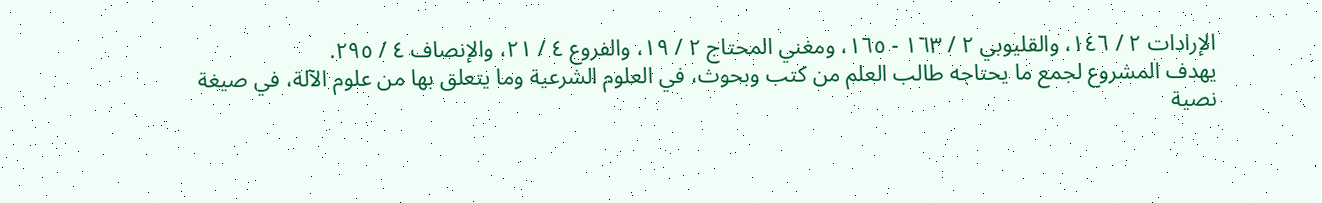الإرادات ٢ / ١٤٦، والقليوبي ٢ / ١٦٣ - ١٦٥، ومغني المحتاج ٢ / ١٩، والفروع ٤ / ٢١، والإنصاف ٤ / ٢٩٥.
يهدف المشروع لجمع ما يحتاجه طالب العلم من كتب وبحوث، في العلوم الشرعية وما يتعلق بها من علوم الآلة، في صيغة نصية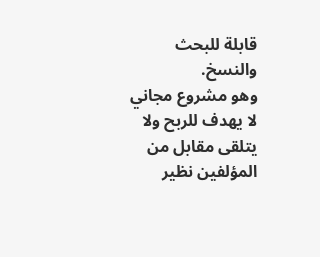قابلة للبحث والنسخ.
وهو مشروع مجاني لا يهدف للربح ولا يتلقى مقابل من المؤلفين نظير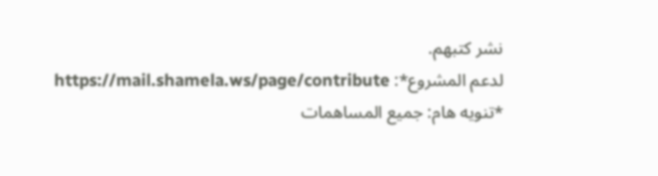نشر كتبهم.
لدعم المشروع*: https://mail.shamela.ws/page/contribute
*تنويه هام: جميع المساهمات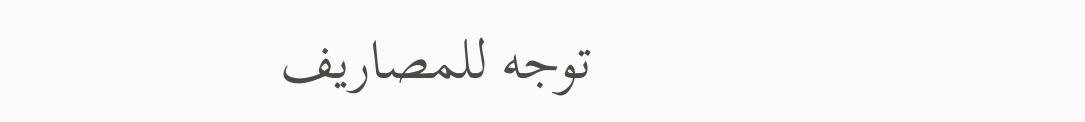توجه للمصاريف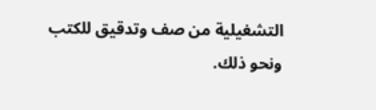التشغيلية من صف وتدقيق للكتب ونحو ذلك.